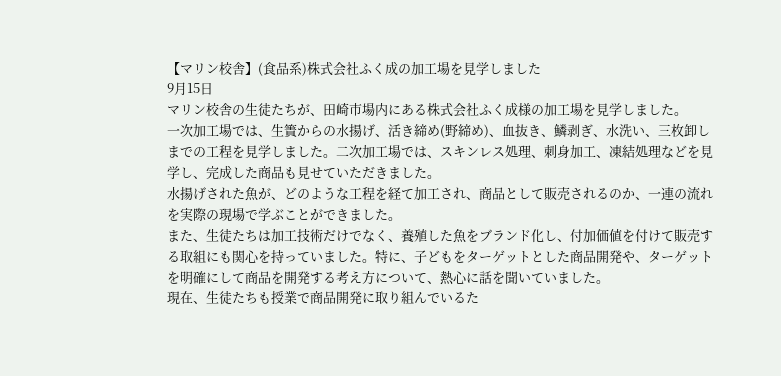【マリン校舎】(食品系)株式会社ふく成の加工場を見学しました
9月15日
マリン校舎の生徒たちが、田崎市場内にある株式会社ふく成様の加工場を見学しました。
一次加工場では、生簀からの水揚げ、活き締め(野締め)、血抜き、鱗剥ぎ、水洗い、三枚卸しまでの工程を見学しました。二次加工場では、スキンレス処理、刺身加工、凍結処理などを見学し、完成した商品も見せていただきました。
水揚げされた魚が、どのような工程を経て加工され、商品として販売されるのか、一連の流れを実際の現場で学ぶことができました。
また、生徒たちは加工技術だけでなく、養殖した魚をブランド化し、付加価値を付けて販売する取組にも関心を持っていました。特に、子どもをターゲットとした商品開発や、ターゲットを明確にして商品を開発する考え方について、熱心に話を聞いていました。
現在、生徒たちも授業で商品開発に取り組んでいるた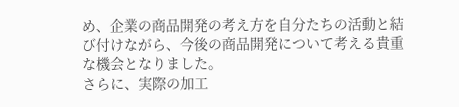め、企業の商品開発の考え方を自分たちの活動と結び付けながら、今後の商品開発について考える貴重な機会となりました。
さらに、実際の加工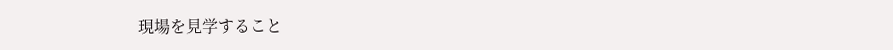現場を見学すること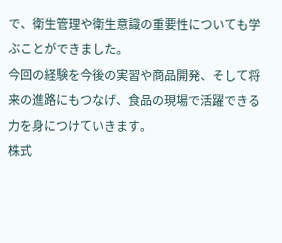で、衛生管理や衛生意識の重要性についても学ぶことができました。
今回の経験を今後の実習や商品開発、そして将来の進路にもつなげ、食品の現場で活躍できる力を身につけていきます。
株式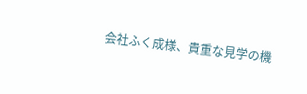会社ふく成様、貴重な見学の機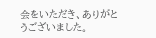会をいただき、ありがとうございました。